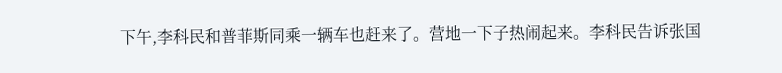下午,李科民和普菲斯同乘一辆车也赶来了。营地一下子热闹起来。李科民告诉张国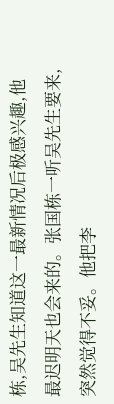栋,吴先生知道这一最新情况后极感兴趣,他最迟明天也会来的。张国栋一听吴先生要来,突然觉得不妥。他把李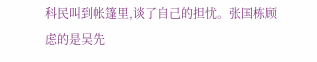科民叫到帐篷里,谈了自己的担忧。张国栋顾虑的是吴先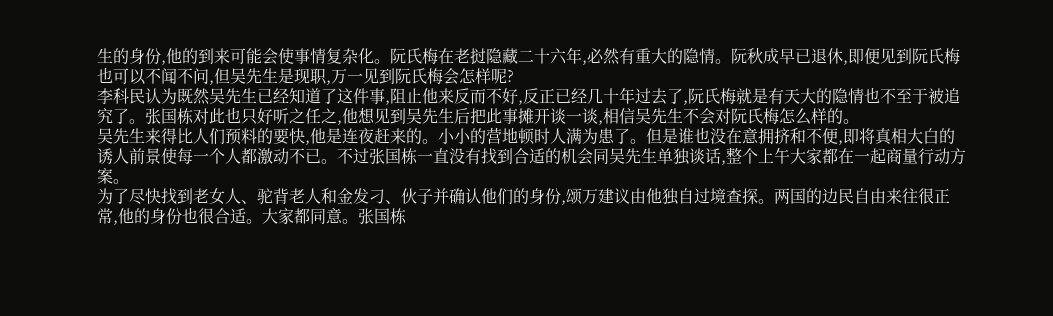生的身份,他的到来可能会使事情复杂化。阮氏梅在老挝隐藏二十六年,必然有重大的隐情。阮秋成早已退休,即便见到阮氏梅也可以不闻不问,但吴先生是现职,万一见到阮氏梅会怎样呢?
李科民认为既然吴先生已经知道了这件事,阻止他来反而不好,反正已经几十年过去了,阮氏梅就是有天大的隐情也不至于被追究了。张国栋对此也只好听之任之,他想见到吴先生后把此事摊开谈一谈,相信吴先生不会对阮氏梅怎么样的。
吴先生来得比人们预料的要快,他是连夜赶来的。小小的营地顿时人满为患了。但是谁也没在意拥挤和不便,即将真相大白的诱人前景使每一个人都激动不已。不过张国栋一直没有找到合适的机会同吴先生单独谈话,整个上午大家都在一起商量行动方案。
为了尽快找到老女人、驼背老人和金发刁、伙子并确认他们的身份,颂万建议由他独自过境查探。两国的边民自由来往很正常,他的身份也很合适。大家都同意。张国栋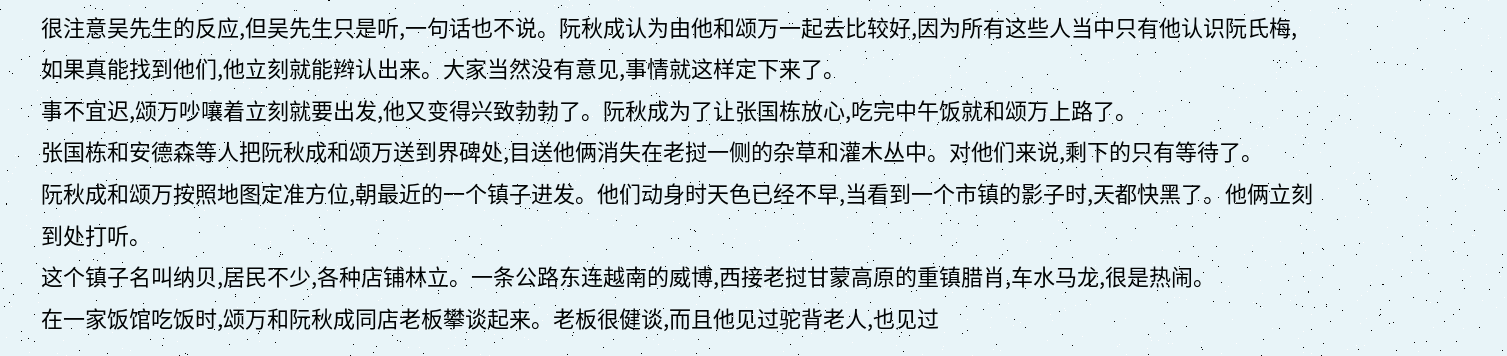很注意吴先生的反应,但吴先生只是听,一句话也不说。阮秋成认为由他和颂万一起去比较好,因为所有这些人当中只有他认识阮氏梅,如果真能找到他们,他立刻就能辫认出来。大家当然没有意见,事情就这样定下来了。
事不宜迟,颂万吵嚷着立刻就要出发,他又变得兴致勃勃了。阮秋成为了让张国栋放心,吃完中午饭就和颂万上路了。
张国栋和安德森等人把阮秋成和颂万送到界碑处,目送他俩消失在老挝一侧的杂草和灌木丛中。对他们来说,剩下的只有等待了。
阮秋成和颂万按照地图定准方位,朝最近的一个镇子进发。他们动身时天色已经不早,当看到一个市镇的影子时,天都快黑了。他俩立刻到处打听。
这个镇子名叫纳贝,居民不少,各种店铺林立。一条公路东连越南的威博,西接老挝甘蒙高原的重镇腊肖,车水马龙,很是热闹。
在一家饭馆吃饭时,颂万和阮秋成同店老板攀谈起来。老板很健谈,而且他见过驼背老人,也见过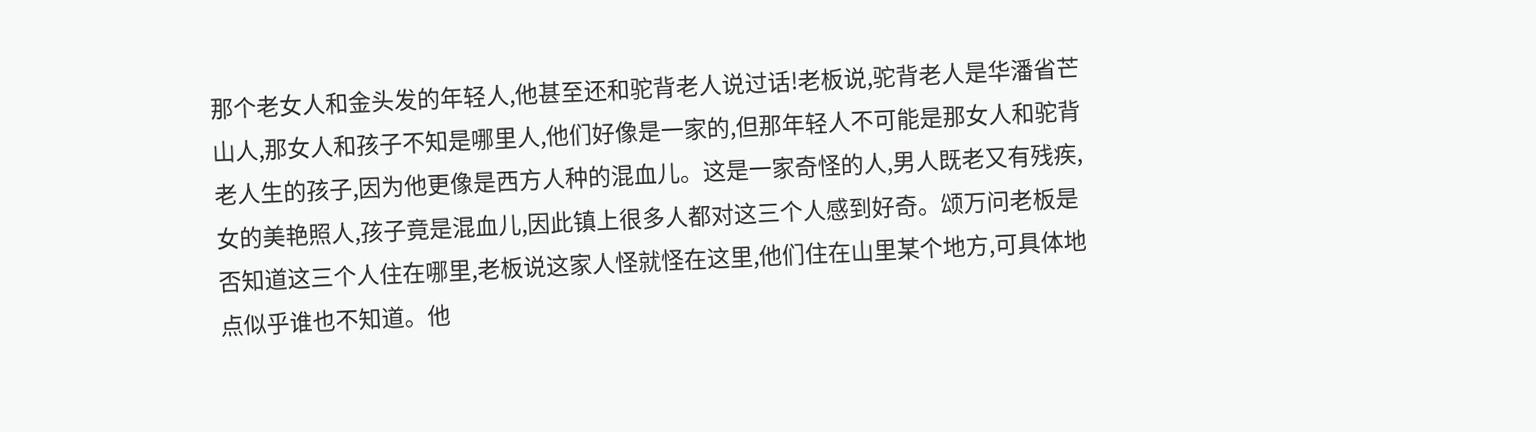那个老女人和金头发的年轻人,他甚至还和驼背老人说过话!老板说,驼背老人是华潘省芒山人,那女人和孩子不知是哪里人,他们好像是一家的,但那年轻人不可能是那女人和驼背老人生的孩子,因为他更像是西方人种的混血儿。这是一家奇怪的人,男人既老又有残疾,女的美艳照人,孩子竟是混血儿,因此镇上很多人都对这三个人感到好奇。颂万问老板是否知道这三个人住在哪里,老板说这家人怪就怪在这里,他们住在山里某个地方,可具体地点似乎谁也不知道。他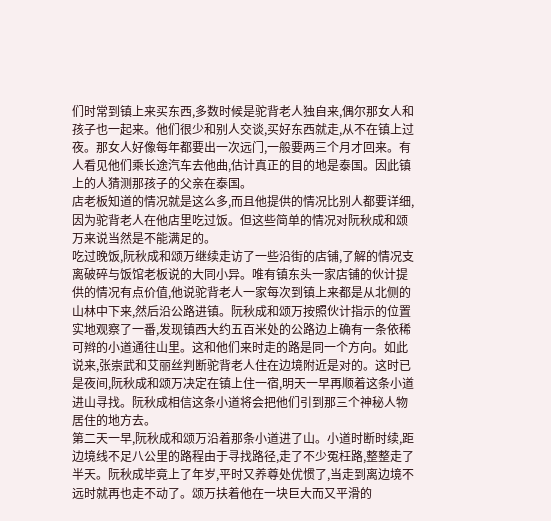们时常到镇上来买东西,多数时候是驼背老人独自来,偶尔那女人和孩子也一起来。他们很少和别人交谈,买好东西就走,从不在镇上过夜。那女人好像每年都要出一次远门,一般要两三个月才回来。有人看见他们乘长途汽车去他曲,估计真正的目的地是泰国。因此镇上的人猜测那孩子的父亲在泰国。
店老板知道的情况就是这么多,而且他提供的情况比别人都要详细,因为驼背老人在他店里吃过饭。但这些简单的情况对阮秋成和颂万来说当然是不能满足的。
吃过晚饭,阮秋成和颂万继续走访了一些沿街的店铺,了解的情况支离破碎与饭馆老板说的大同小异。唯有镇东头一家店铺的伙计提供的情况有点价值,他说驼背老人一家每次到镇上来都是从北侧的山林中下来,然后沿公路进镇。阮秋成和颂万按照伙计指示的位置实地观察了一番,发现镇西大约五百米处的公路边上确有一条依稀可辫的小道通往山里。这和他们来时走的路是同一个方向。如此说来,张崇武和艾丽丝判断驼背老人住在边境附近是对的。这时已是夜间,阮秋成和颂万决定在镇上住一宿,明天一早再顺着这条小道进山寻找。阮秋成相信这条小道将会把他们引到那三个神秘人物居住的地方去。
第二天一早,阮秋成和颂万沿着那条小道进了山。小道时断时续,距边境线不足八公里的路程由于寻找路径,走了不少冤枉路,整整走了半天。阮秋成毕竟上了年岁,平时又养尊处优惯了,当走到离边境不远时就再也走不动了。颂万扶着他在一块巨大而又平滑的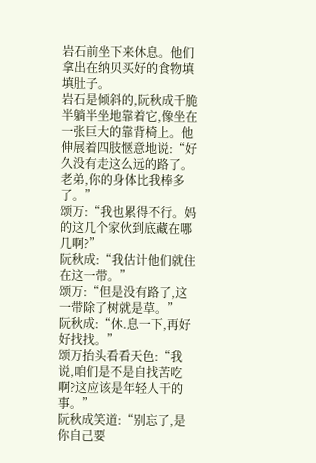岩石前坐下来休息。他们拿出在纳贝买好的食物填填肚子。
岩石是倾斜的,阮秋成千脆半躺半坐地靠着它,像坐在一张巨大的靠背椅上。他伸展着四肢惬意地说:“好久没有走这么远的路了。老弟,你的身体比我棒多了。”
颂万:“我也累得不行。妈的这几个家伙到底藏在哪几啊?”
阮秋成:“我估计他们就住在这一带。”
颂万:“但是没有路了,这一带除了树就是草。”
阮秋成:“休.息一下,再好好找找。”
颂万抬头看看天色:“我说,咱们是不是自找苦吃啊?这应该是年轻人干的事。”
阮秋成笑道:“别忘了,是你自己要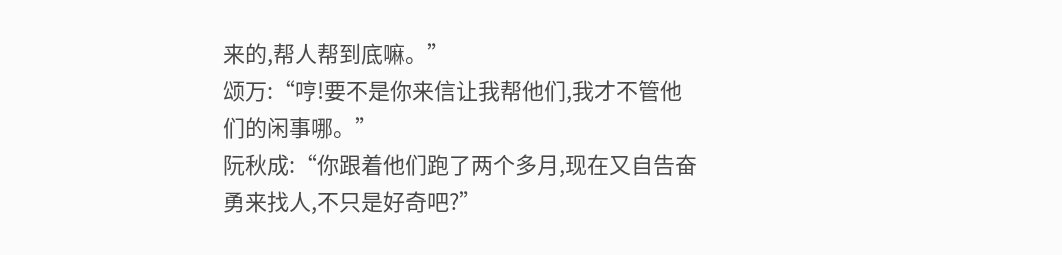来的,帮人帮到底嘛。”
颂万:“哼!要不是你来信让我帮他们,我才不管他们的闲事哪。”
阮秋成:“你跟着他们跑了两个多月,现在又自告奋勇来找人,不只是好奇吧?”